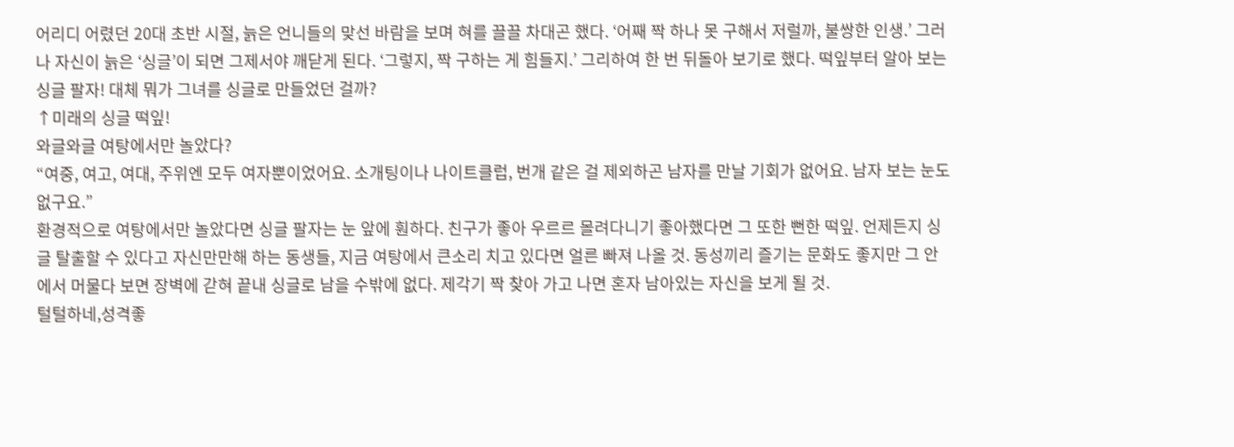어리디 어렸던 20대 초반 시절, 늙은 언니들의 맞선 바람을 보며 혀를 끌끌 차대곤 했다. ‘어째 짝 하나 못 구해서 저럴까, 불쌍한 인생.’ 그러나 자신이 늙은 ‘싱글’이 되면 그제서야 깨닫게 된다. ‘그렇지, 짝 구하는 게 힘들지.’ 그리하여 한 번 뒤돌아 보기로 했다. 떡잎부터 알아 보는 싱글 팔자! 대체 뭐가 그녀를 싱글로 만들었던 걸까?
↑미래의 싱글 떡잎!
와글와글 여탕에서만 놀았다?
“여중, 여고, 여대, 주위엔 모두 여자뿐이었어요. 소개팅이나 나이트클럽, 번개 같은 걸 제외하곤 남자를 만날 기회가 없어요. 남자 보는 눈도 없구요.”
환경적으로 여탕에서만 놀았다면 싱글 팔자는 눈 앞에 훤하다. 친구가 좋아 우르르 몰려다니기 좋아했다면 그 또한 뻔한 떡잎. 언제든지 싱글 탈출할 수 있다고 자신만만해 하는 동생들, 지금 여탕에서 큰소리 치고 있다면 얼른 빠져 나올 것. 동성끼리 즐기는 문화도 좋지만 그 안에서 머물다 보면 장벽에 갇혀 끝내 싱글로 남을 수밖에 없다. 제각기 짝 찾아 가고 나면 혼자 남아있는 자신을 보게 될 것.
털털하네,성격좋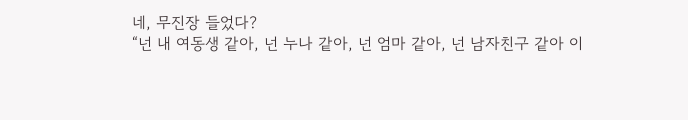네, 무진장 들었다?
“넌 내 여동생 같아, 넌 누나 같아, 넌 엄마 같아, 넌 남자친구 같아 이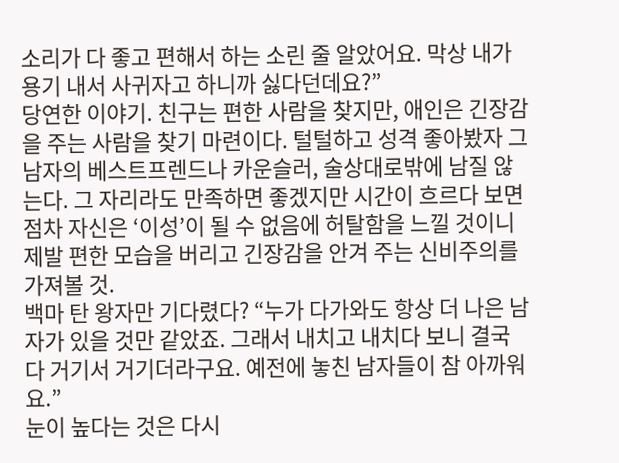소리가 다 좋고 편해서 하는 소린 줄 알았어요. 막상 내가 용기 내서 사귀자고 하니까 싫다던데요?”
당연한 이야기. 친구는 편한 사람을 찾지만, 애인은 긴장감을 주는 사람을 찾기 마련이다. 털털하고 성격 좋아봤자 그 남자의 베스트프렌드나 카운슬러, 술상대로밖에 남질 않는다. 그 자리라도 만족하면 좋겠지만 시간이 흐르다 보면 점차 자신은 ‘이성’이 될 수 없음에 허탈함을 느낄 것이니 제발 편한 모습을 버리고 긴장감을 안겨 주는 신비주의를 가져볼 것.
백마 탄 왕자만 기다렸다? “누가 다가와도 항상 더 나은 남자가 있을 것만 같았죠. 그래서 내치고 내치다 보니 결국 다 거기서 거기더라구요. 예전에 놓친 남자들이 참 아까워요.”
눈이 높다는 것은 다시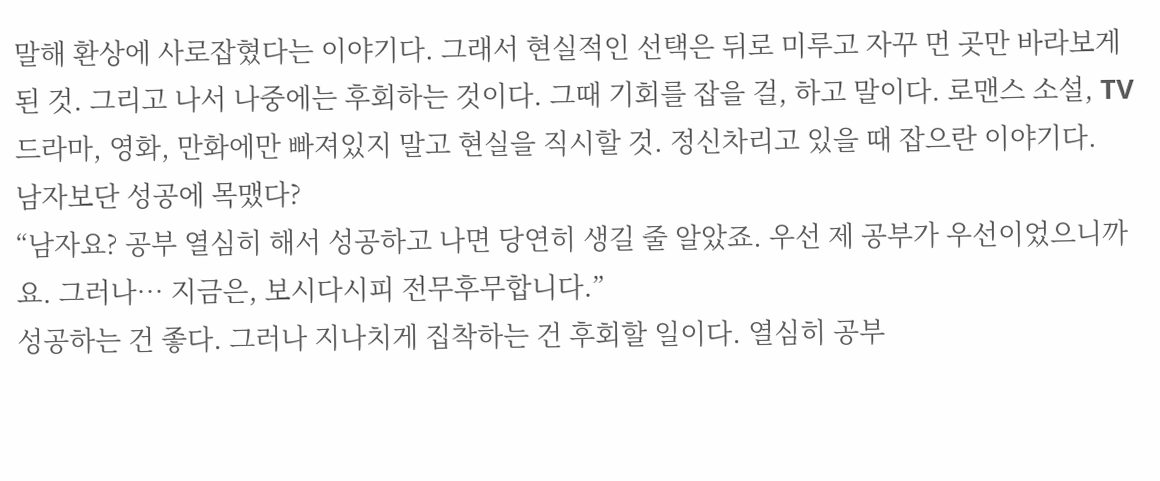말해 환상에 사로잡혔다는 이야기다. 그래서 현실적인 선택은 뒤로 미루고 자꾸 먼 곳만 바라보게 된 것. 그리고 나서 나중에는 후회하는 것이다. 그때 기회를 잡을 걸, 하고 말이다. 로맨스 소설, TV드라마, 영화, 만화에만 빠져있지 말고 현실을 직시할 것. 정신차리고 있을 때 잡으란 이야기다.
남자보단 성공에 목맸다?
“남자요? 공부 열심히 해서 성공하고 나면 당연히 생길 줄 알았죠. 우선 제 공부가 우선이었으니까요. 그러나… 지금은, 보시다시피 전무후무합니다.”
성공하는 건 좋다. 그러나 지나치게 집착하는 건 후회할 일이다. 열심히 공부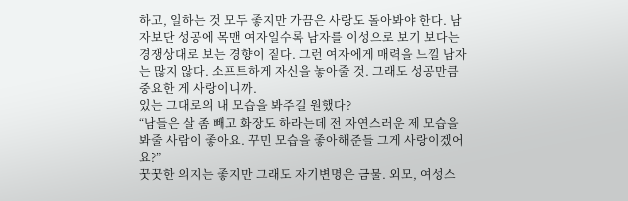하고, 일하는 것 모두 좋지만 가끔은 사랑도 돌아봐야 한다. 남자보단 성공에 목맨 여자일수록 남자를 이성으로 보기 보다는 경쟁상대로 보는 경향이 짙다. 그런 여자에게 매력을 느낄 남자는 많지 않다. 소프트하게 자신을 놓아줄 것. 그래도 성공만큼 중요한 게 사랑이니까.
있는 그대로의 내 모습을 봐주길 원했다?
“남들은 살 좀 빼고 화장도 하라는데 전 자연스러운 제 모습을 봐줄 사람이 좋아요. 꾸민 모습을 좋아해준들 그게 사랑이겠어요?”
꿋꿋한 의지는 좋지만 그래도 자기변명은 금물. 외모, 여성스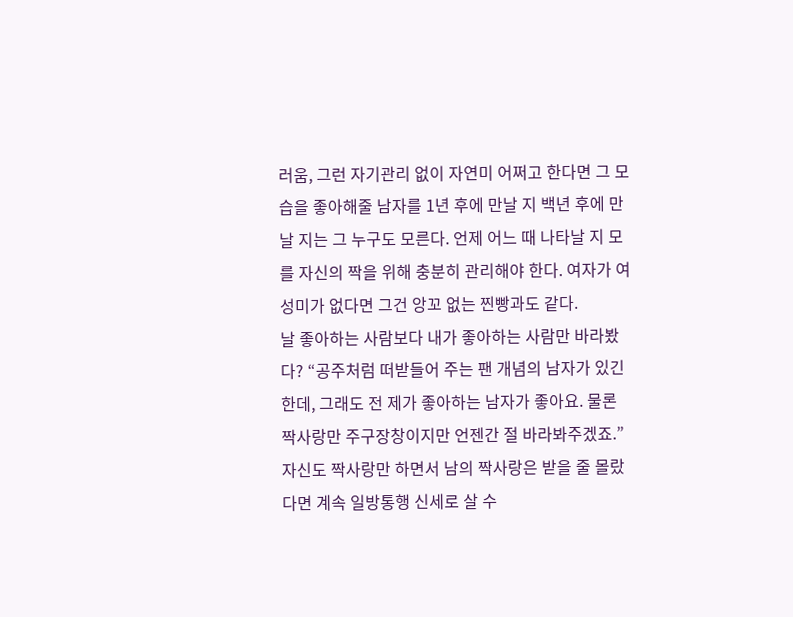러움, 그런 자기관리 없이 자연미 어쩌고 한다면 그 모습을 좋아해줄 남자를 1년 후에 만날 지 백년 후에 만날 지는 그 누구도 모른다. 언제 어느 때 나타날 지 모를 자신의 짝을 위해 충분히 관리해야 한다. 여자가 여성미가 없다면 그건 앙꼬 없는 찐빵과도 같다.
날 좋아하는 사람보다 내가 좋아하는 사람만 바라봤다? “공주처럼 떠받들어 주는 팬 개념의 남자가 있긴 한데, 그래도 전 제가 좋아하는 남자가 좋아요. 물론 짝사랑만 주구장창이지만 언젠간 절 바라봐주겠죠.”
자신도 짝사랑만 하면서 남의 짝사랑은 받을 줄 몰랐다면 계속 일방통행 신세로 살 수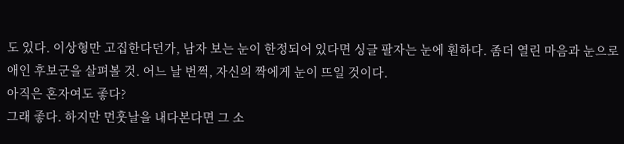도 있다. 이상형만 고집한다던가, 남자 보는 눈이 한정되어 있다면 싱글 팔자는 눈에 훤하다. 좀더 열린 마음과 눈으로 애인 후보군을 살펴볼 것. 어느 날 번쩍, 자신의 짝에게 눈이 뜨일 것이다.
아직은 혼자여도 좋다?
그래 좋다. 하지만 먼훗날을 내다본다면 그 소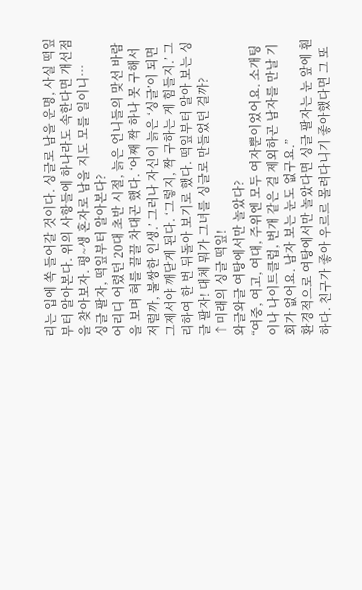리는 입에 쏙 들어갈 것이다. 싱글로 남을 운명, 사실 떡잎부터 알아본다. 위의 사항들에 하나라도 속한다면 개선점을 찾아보자. 평~생 혼자로 남을 지도 모를 일이니…
싱글 팔자, 떡잎부터 알아본다?
어리디 어렸던 20대 초반 시절, 늙은 언니들의 맞선 바람을 보며 혀를 끌끌 차대곤 했다. ‘어째 짝 하나 못 구해서 저럴까, 불쌍한 인생.’ 그러나 자신이 늙은 ‘싱글’이 되면 그제서야 깨닫게 된다. ‘그렇지, 짝 구하는 게 힘들지.’ 그리하여 한 번 뒤돌아 보기로 했다. 떡잎부터 알아 보는 싱글 팔자! 대체 뭐가 그녀를 싱글로 만들었던 걸까?
↑미래의 싱글 떡잎!
와글와글 여탕에서만 놀았다?
“여중, 여고, 여대, 주위엔 모두 여자뿐이었어요. 소개팅이나 나이트클럽, 번개 같은 걸 제외하곤 남자를 만날 기회가 없어요. 남자 보는 눈도 없구요.”
환경적으로 여탕에서만 놀았다면 싱글 팔자는 눈 앞에 훤하다. 친구가 좋아 우르르 몰려다니기 좋아했다면 그 또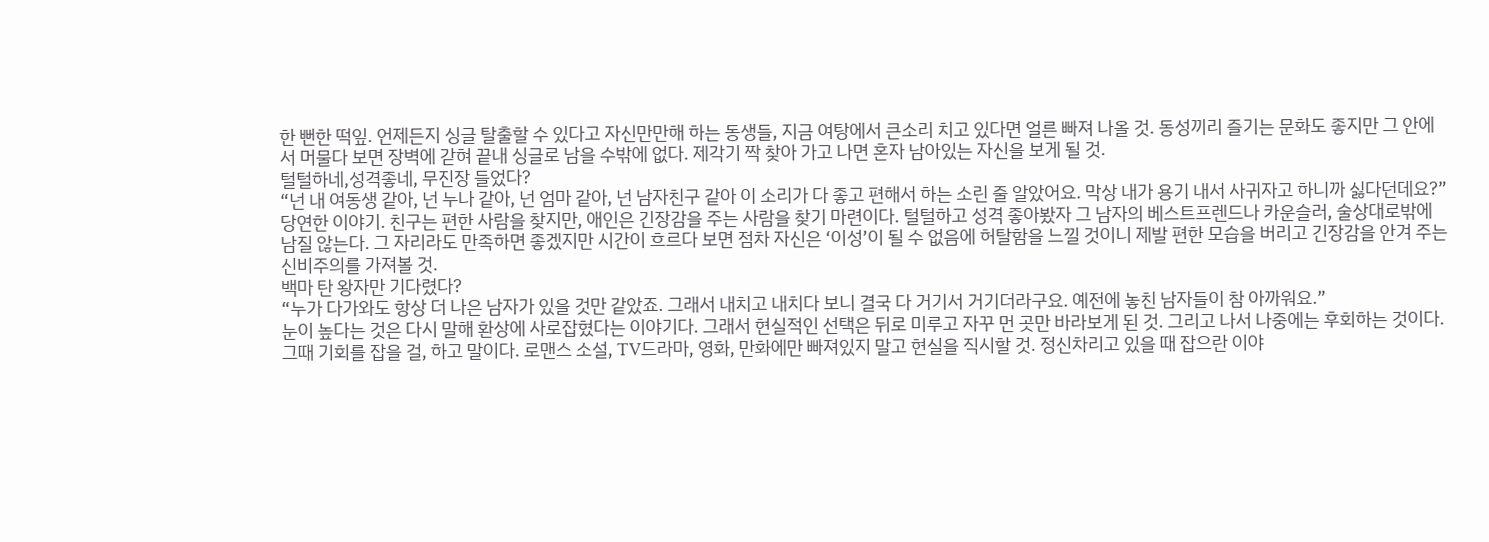한 뻔한 떡잎. 언제든지 싱글 탈출할 수 있다고 자신만만해 하는 동생들, 지금 여탕에서 큰소리 치고 있다면 얼른 빠져 나올 것. 동성끼리 즐기는 문화도 좋지만 그 안에서 머물다 보면 장벽에 갇혀 끝내 싱글로 남을 수밖에 없다. 제각기 짝 찾아 가고 나면 혼자 남아있는 자신을 보게 될 것.
털털하네,성격좋네, 무진장 들었다?
“넌 내 여동생 같아, 넌 누나 같아, 넌 엄마 같아, 넌 남자친구 같아 이 소리가 다 좋고 편해서 하는 소린 줄 알았어요. 막상 내가 용기 내서 사귀자고 하니까 싫다던데요?”
당연한 이야기. 친구는 편한 사람을 찾지만, 애인은 긴장감을 주는 사람을 찾기 마련이다. 털털하고 성격 좋아봤자 그 남자의 베스트프렌드나 카운슬러, 술상대로밖에 남질 않는다. 그 자리라도 만족하면 좋겠지만 시간이 흐르다 보면 점차 자신은 ‘이성’이 될 수 없음에 허탈함을 느낄 것이니 제발 편한 모습을 버리고 긴장감을 안겨 주는 신비주의를 가져볼 것.
백마 탄 왕자만 기다렸다?
“누가 다가와도 항상 더 나은 남자가 있을 것만 같았죠. 그래서 내치고 내치다 보니 결국 다 거기서 거기더라구요. 예전에 놓친 남자들이 참 아까워요.”
눈이 높다는 것은 다시 말해 환상에 사로잡혔다는 이야기다. 그래서 현실적인 선택은 뒤로 미루고 자꾸 먼 곳만 바라보게 된 것. 그리고 나서 나중에는 후회하는 것이다. 그때 기회를 잡을 걸, 하고 말이다. 로맨스 소설, TV드라마, 영화, 만화에만 빠져있지 말고 현실을 직시할 것. 정신차리고 있을 때 잡으란 이야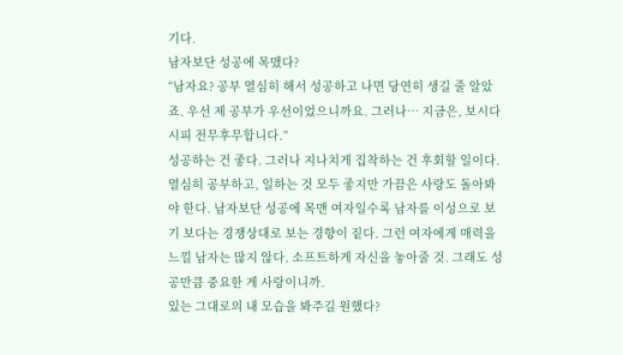기다.
남자보단 성공에 목맸다?
“남자요? 공부 열심히 해서 성공하고 나면 당연히 생길 줄 알았죠. 우선 제 공부가 우선이었으니까요. 그러나… 지금은, 보시다시피 전무후무합니다.”
성공하는 건 좋다. 그러나 지나치게 집착하는 건 후회할 일이다. 열심히 공부하고, 일하는 것 모두 좋지만 가끔은 사랑도 돌아봐야 한다. 남자보단 성공에 목맨 여자일수록 남자를 이성으로 보기 보다는 경쟁상대로 보는 경향이 짙다. 그런 여자에게 매력을 느낄 남자는 많지 않다. 소프트하게 자신을 놓아줄 것. 그래도 성공만큼 중요한 게 사랑이니까.
있는 그대로의 내 모습을 봐주길 원했다?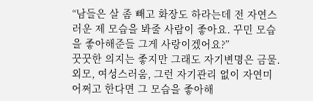“남들은 살 좀 빼고 화장도 하라는데 전 자연스러운 제 모습을 봐줄 사람이 좋아요. 꾸민 모습을 좋아해준들 그게 사랑이겠어요?”
꿋꿋한 의지는 좋지만 그래도 자기변명은 금물. 외모, 여성스러움, 그런 자기관리 없이 자연미 어쩌고 한다면 그 모습을 좋아해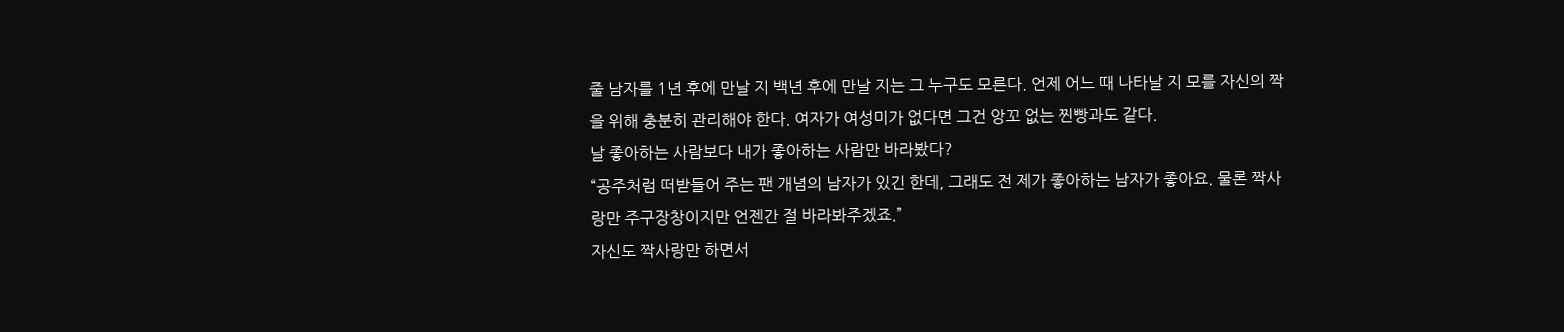줄 남자를 1년 후에 만날 지 백년 후에 만날 지는 그 누구도 모른다. 언제 어느 때 나타날 지 모를 자신의 짝을 위해 충분히 관리해야 한다. 여자가 여성미가 없다면 그건 앙꼬 없는 찐빵과도 같다.
날 좋아하는 사람보다 내가 좋아하는 사람만 바라봤다?
“공주처럼 떠받들어 주는 팬 개념의 남자가 있긴 한데, 그래도 전 제가 좋아하는 남자가 좋아요. 물론 짝사랑만 주구장창이지만 언젠간 절 바라봐주겠죠.”
자신도 짝사랑만 하면서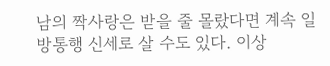남의 짝사랑은 받을 줄 몰랐다면 계속 일방통행 신세로 살 수도 있다. 이상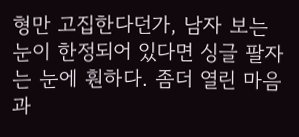형만 고집한다던가, 남자 보는 눈이 한정되어 있다면 싱글 팔자는 눈에 훤하다. 좀더 열린 마음과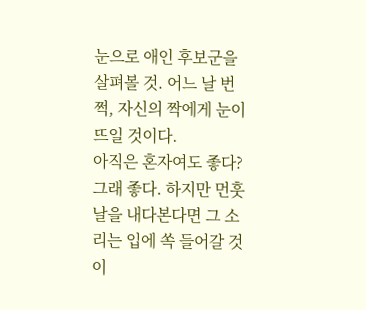눈으로 애인 후보군을 살펴볼 것. 어느 날 번쩍, 자신의 짝에게 눈이 뜨일 것이다.
아직은 혼자여도 좋다?
그래 좋다. 하지만 먼훗날을 내다본다면 그 소리는 입에 쏙 들어갈 것이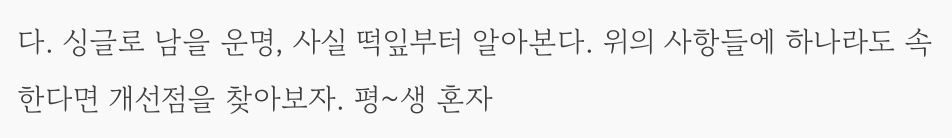다. 싱글로 남을 운명, 사실 떡잎부터 알아본다. 위의 사항들에 하나라도 속한다면 개선점을 찾아보자. 평~생 혼자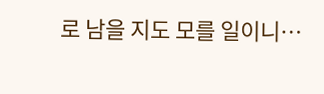로 남을 지도 모를 일이니…